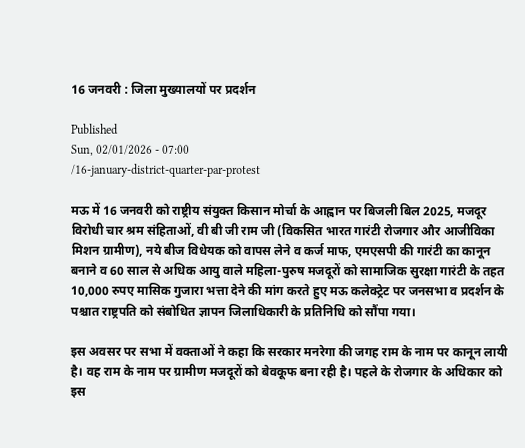16 जनवरी : जिला मुख्यालयों पर प्रदर्शन

Published
Sun, 02/01/2026 - 07:00
/16-january-district-quarter-par-protest

मऊ में 16 जनवरी को राष्ट्रीय संयुक्त किसान मोर्चा के आह्वान पर बिजली बिल 2025, मजदूर विरोधी चार श्रम संहिताओं, वी बी जी राम जी (विकसित भारत गारंटी रोजगार और आजीविका मिशन ग्रामीण), नये बीज विधेयक को वापस लेने व कर्ज माफ, एमएसपी की गारंटी का कानून बनाने व 60 साल से अधिक आयु वाले महिला-पुरुष मजदूरों को सामाजिक सुरक्षा गारंटी के तहत 10,000 रुपए मासिक गुजारा भत्ता देने की मांग करते हुए मऊ कलेक्ट्रेट पर जनसभा व प्रदर्शन के पश्चात राष्ट्रपति को संबोधित ज्ञापन जिलाधिकारी के प्रतिनिधि को सौंपा गया।

इस अवसर पर सभा में वक्ताओं ने कहा कि सरकार मनरेगा की जगह राम के नाम पर कानून लायी है। वह राम के नाम पर ग्रामीण मजदूरों को बेवकूफ बना रही है। पहले के रोजगार के अधिकार को इस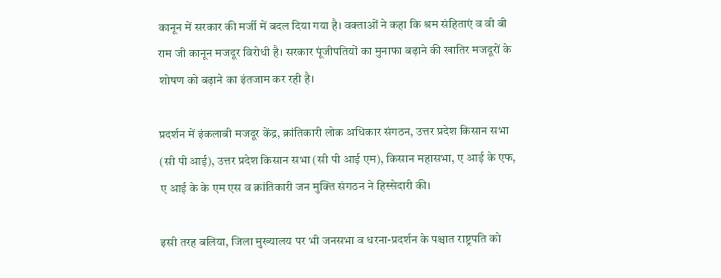कानून में सरकार की मर्जी में बदल दिया गया है। वक्ताओं ने कहा कि श्रम संहिताएं व वी बी राम जी कानून मजदूर विरोधी है। सरकार पूंजीपतियों का मुनाफा बढ़ाने की खातिर मजदूरों के शोषण को बढ़ाने का इंतजाम कर रही है।

प्रदर्शन में इंकलाबी मजदूर केंद्र, क्रांतिकारी लोक अधिकार संगठन, उत्तर प्रदेश किसान सभा (सी पी आई), उत्तर प्रदेश किसान सभा (सी पी आई एम), किसान महासभा, ए आई के एफ, ए आई के के एम एस व क्रांतिकारी जन मुक्ति संगठन ने हिस्सेदारी की।

इसी तरह बलिया, जिला मुख्यालय पर भी जनसभा व धरना-प्रदर्शन के पश्चात राष्ट्रपति को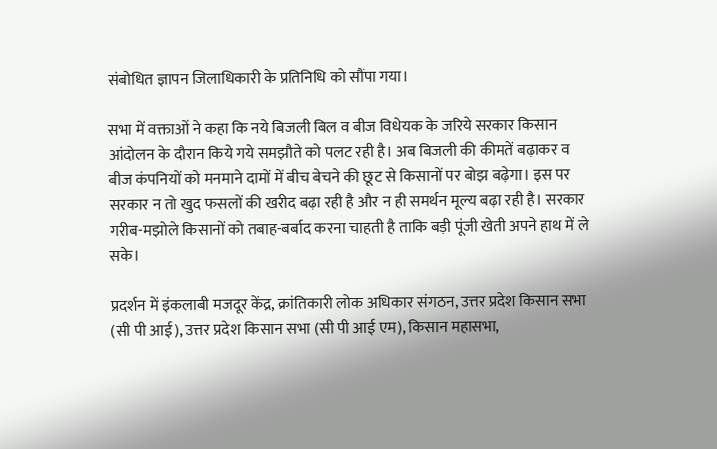संबोधित ज्ञापन जिलाधिकारी के प्रतिनिधि को सौंपा गया।

सभा में वक्ताओं ने कहा कि नये बिजली बिल व बीज विधेयक के जरिये सरकार किसान आंदोलन के दौरान किये गये समझौते को पलट रही है। अब बिजली की कीमतें बढ़ाकर व बीज कंपनियों को मनमाने दामों में बीच बेचने की छूट से किसानों पर बोझ बढ़ेगा। इस पर सरकार न तो खुद फसलों की खरीद बढ़ा रही है और न ही समर्थन मूल्य बढ़ा रही है। सरकार गरीब-मझोले किसानों को तबाह-बर्बाद करना चाहती है ताकि बड़ी पूंजी खेती अपने हाथ में ले सके।

प्रदर्शन में इंकलाबी मजदूर केंद्र, क्रांतिकारी लोक अधिकार संगठन, उत्तर प्रदेश किसान सभा (सी पी आई), उत्तर प्रदेश किसान सभा (सी पी आई एम), किसान महासभा,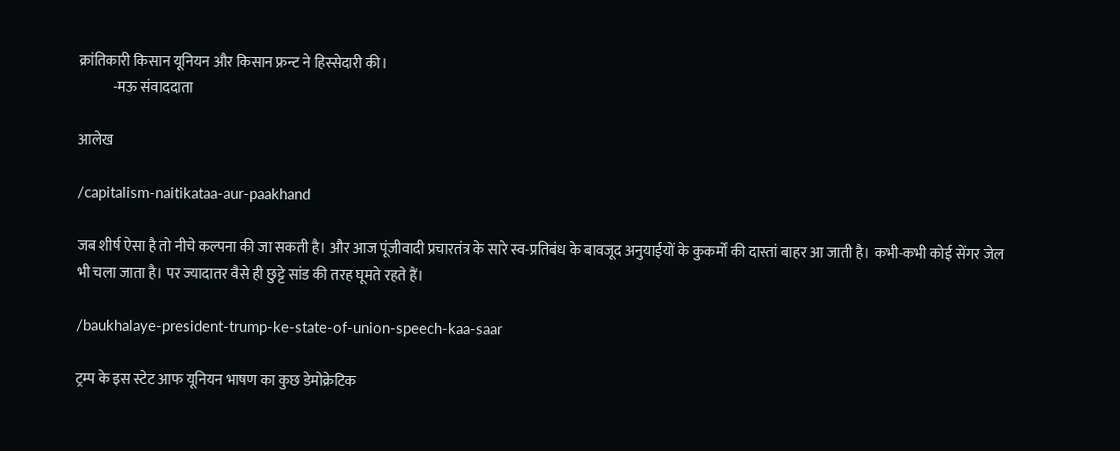क्रांतिकारी किसान यूनियन और किसान फ्रन्ट ने हिस्सेदारी की।
            -मऊ संवाददाता

आलेख

/capitalism-naitikataa-aur-paakhand

जब शीर्ष ऐसा है तो नीचे कल्पना की जा सकती है। और आज पूंजीवादी प्रचारतंत्र के सारे स्व-प्रतिबंध के बावजूद अनुयाईयों के कुकर्मों की दास्तां बाहर आ जाती है। कभी-कभी कोई सेंगर जेल भी चला जाता है। पर ज्यादातर वैसे ही छुट्टे सांड की तरह घूमते रहते हैं।

/baukhalaye-president-trump-ke-state-of-union-speech-kaa-saar

ट्रम्प के इस स्टेट आफ यूनियन भाषण का कुछ डेमोक्रेटिक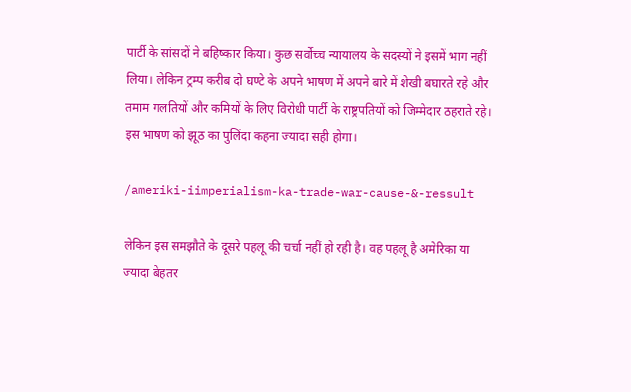पार्टी के सांसदों ने बहिष्कार किया। कुछ सर्वोच्च न्यायालय के सदस्यों ने इसमें भाग नहीं लिया। लेकिन ट्रम्प करीब दो घण्टे के अपने भाषण में अपने बारे में शेखी बघारते रहे और तमाम गलतियों और कमियों के लिए विरोधी पार्टी के राष्ट्रपतियों को जिम्मेदार ठहराते रहे। इस भाषण को झूठ का पुलिंदा कहना ज्यादा सही होगा।

/ameriki-iimperialism-ka-trade-war-cause-&-ressult

लेकिन इस समझौते के दूसरे पहलू की चर्चा नहीं हो रही है। वह पहलू है अमेरिका या ज्यादा बेहतर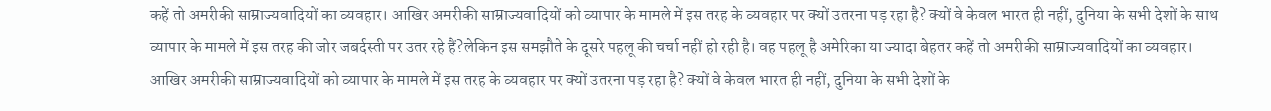कहें तो अमरीकी साम्राज्यवादियों का व्यवहार। आखिर अमरीकी साम्राज्यवादियों को व्यापार के मामले में इस तरह के व्यवहार पर क्यों उतरना पड़ रहा है? क्यों वे केवल भारत ही नहीं, दुनिया के सभी देशों के साथ व्यापार के मामले में इस तरह की जोर जबर्दस्ती पर उतर रहे हैं?लेकिन इस समझौते के दूसरे पहलू की चर्चा नहीं हो रही है। वह पहलू है अमेरिका या ज्यादा बेहतर कहें तो अमरीकी साम्राज्यवादियों का व्यवहार। आखिर अमरीकी साम्राज्यवादियों को व्यापार के मामले में इस तरह के व्यवहार पर क्यों उतरना पड़ रहा है? क्यों वे केवल भारत ही नहीं, दुनिया के सभी देशों के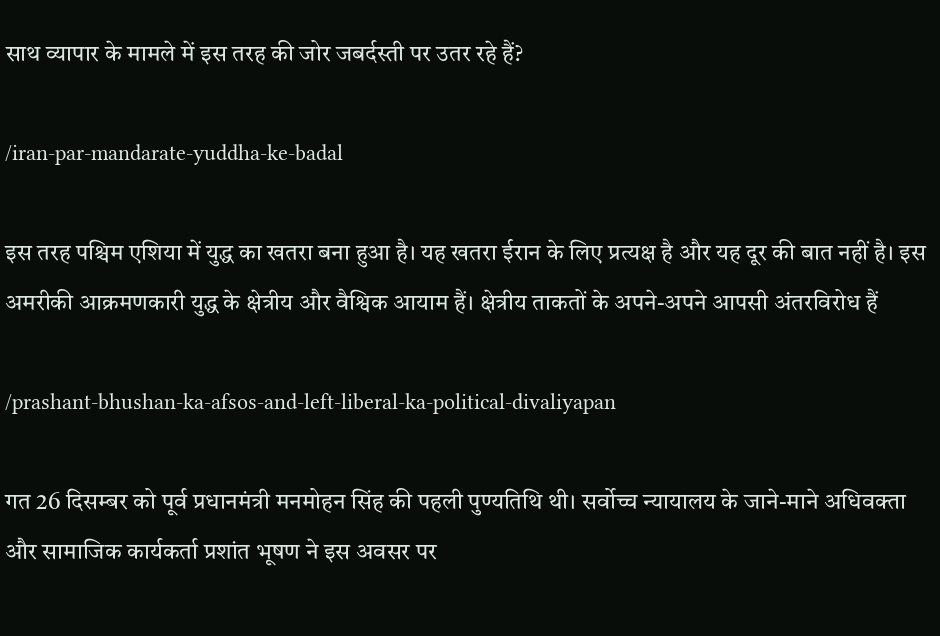साथ व्यापार के मामले में इस तरह की जोर जबर्दस्ती पर उतर रहे हैं?

/iran-par-mandarate-yuddha-ke-badal

इस तरह पश्चिम एशिया में युद्ध का खतरा बना हुआ है। यह खतरा ईरान के लिए प्रत्यक्ष है और यह दूर की बात नहीं है। इस अमरीकी आक्रमणकारी युद्ध के क्षेत्रीय और वैश्विक आयाम हैं। क्षेत्रीय ताकतों के अपने-अपने आपसी अंतरविरोध हैं

/prashant-bhushan-ka-afsos-and-left-liberal-ka-political-divaliyapan

गत 26 दिसम्बर को पूर्व प्रधानमंत्री मनमोहन सिंह की पहली पुण्यतिथि थी। सर्वोच्च न्यायालय के जाने-माने अधिवक्ता और सामाजिक कार्यकर्ता प्रशांत भूषण ने इस अवसर पर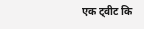एक ट्वीट कि